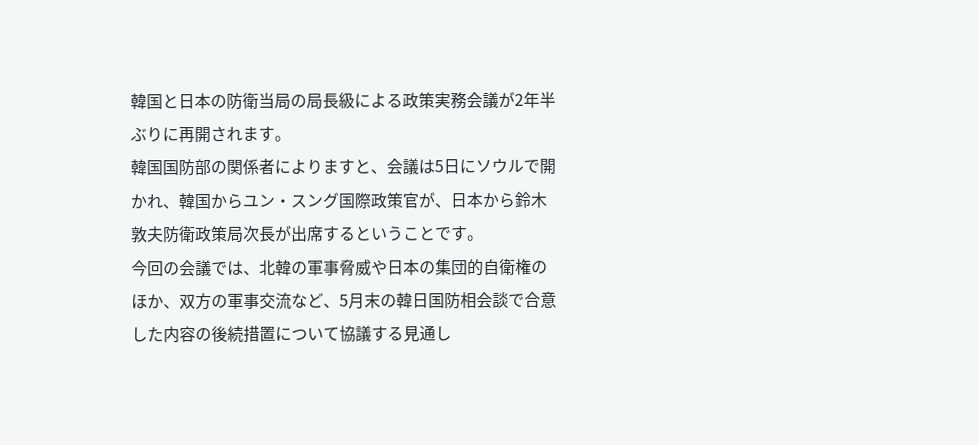韓国と日本の防衛当局の局長級による政策実務会議が2年半ぶりに再開されます。
韓国国防部の関係者によりますと、会議は5日にソウルで開かれ、韓国からユン・スング国際政策官が、日本から鈴木敦夫防衛政策局次長が出席するということです。
今回の会議では、北韓の軍事脅威や日本の集団的自衛権のほか、双方の軍事交流など、5月末の韓日国防相会談で合意した内容の後続措置について協議する見通し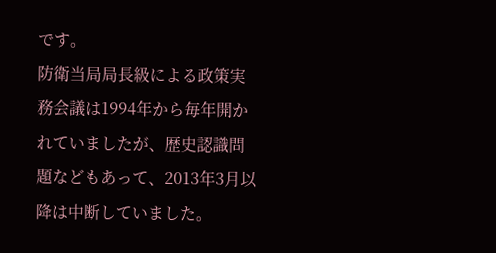です。
防衛当局局長級による政策実務会議は1994年から毎年開かれていましたが、歴史認識問題などもあって、2013年3月以降は中断していました。